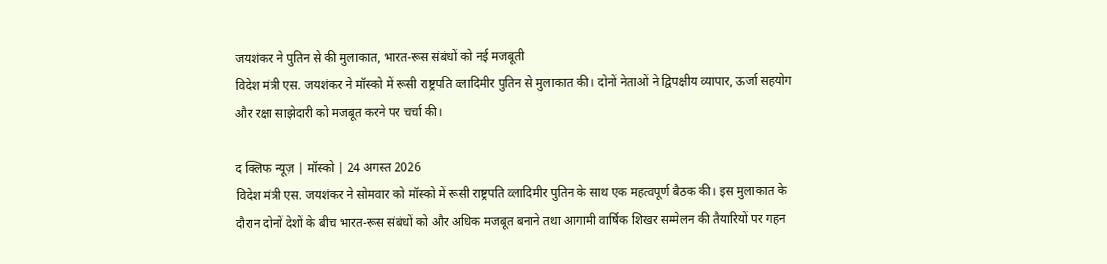जयशंकर ने पुतिन से की मुलाकात, भारत-रूस संबंधों को नई मजबूती
विदेश मंत्री एस. जयशंकर ने मॉस्को में रूसी राष्ट्रपति व्लादिमीर पुतिन से मुलाकात की। दोनों नेताओं ने द्विपक्षीय व्यापार, ऊर्जा सहयोग और रक्षा साझेदारी को मजबूत करने पर चर्चा की।

द क्लिफ न्यूज़ | मॉस्को | 24 अगस्त 2026
विदेश मंत्री एस. जयशंकर ने सोमवार को मॉस्को में रूसी राष्ट्रपति व्लादिमीर पुतिन के साथ एक महत्वपूर्ण बैठक की। इस मुलाकात के दौरान दोनों देशों के बीच भारत-रूस संबंधों को और अधिक मजबूत बनाने तथा आगामी वार्षिक शिखर सम्मेलन की तैयारियों पर गहन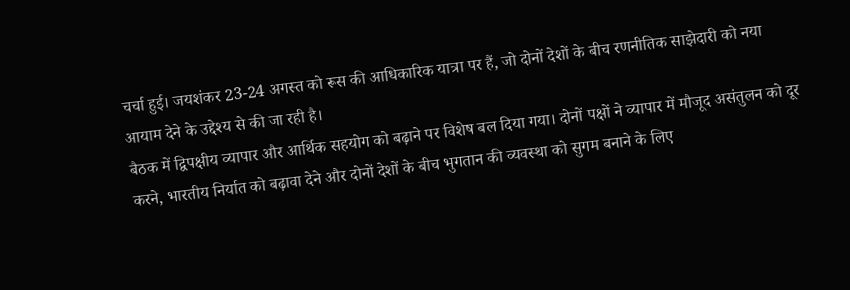चर्चा हुई। जयशंकर 23-24 अगस्त को रूस की आधिकारिक यात्रा पर हैं, जो दोनों देशों के बीच रणनीतिक साझेदारी को नया आयाम देने के उद्देश्य से की जा रही है।
बैठक में द्विपक्षीय व्यापार और आर्थिक सहयोग को बढ़ाने पर विशेष बल दिया गया। दोनों पक्षों ने व्यापार में मौजूद असंतुलन को दूर करने, भारतीय निर्यात को बढ़ावा देने और दोनों देशों के बीच भुगतान की व्यवस्था को सुगम बनाने के लिए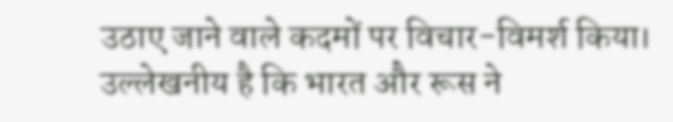उठाए जाने वाले कदमों पर विचार-विमर्श किया। उल्लेखनीय है कि भारत और रूस ने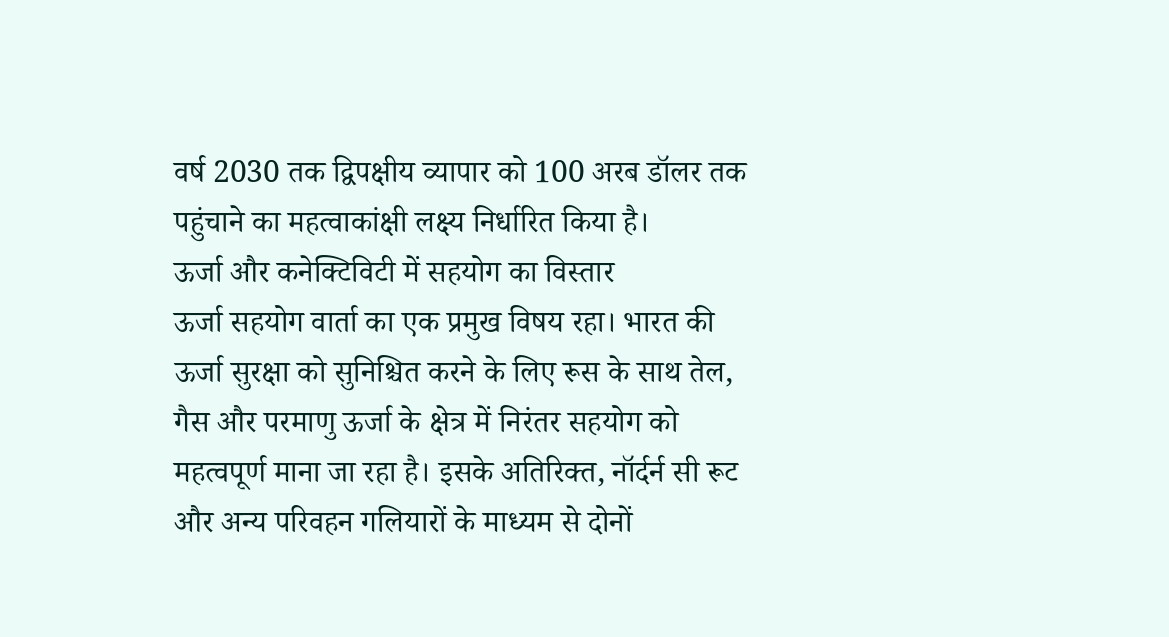वर्ष 2030 तक द्विपक्षीय व्यापार को 100 अरब डॉलर तक पहुंचाने का महत्वाकांक्षी लक्ष्य निर्धारित किया है।
ऊर्जा और कनेक्टिविटी में सहयोग का विस्तार
ऊर्जा सहयोग वार्ता का एक प्रमुख विषय रहा। भारत की ऊर्जा सुरक्षा को सुनिश्चित करने के लिए रूस के साथ तेल, गैस और परमाणु ऊर्जा के क्षेत्र में निरंतर सहयोग को महत्वपूर्ण माना जा रहा है। इसके अतिरिक्त, नॉर्दर्न सी रूट और अन्य परिवहन गलियारों के माध्यम से दोनों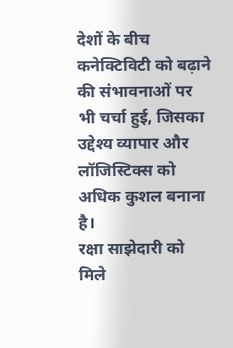देशों के बीच कनेक्टिविटी को बढ़ाने की संभावनाओं पर भी चर्चा हुई, जिसका उद्देश्य व्यापार और लॉजिस्टिक्स को अधिक कुशल बनाना है।
रक्षा साझेदारी को मिले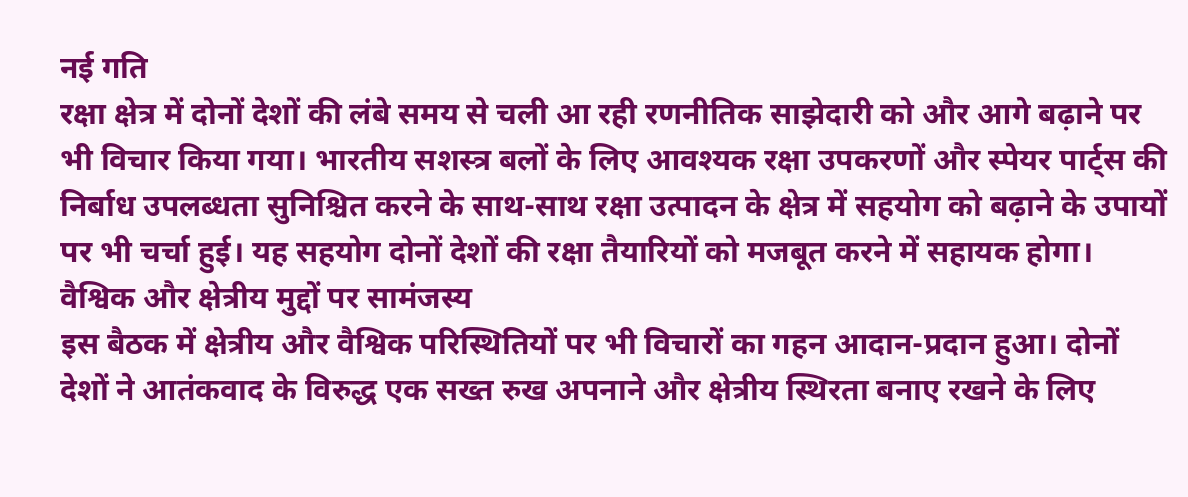नई गति
रक्षा क्षेत्र में दोनों देशों की लंबे समय से चली आ रही रणनीतिक साझेदारी को और आगे बढ़ाने पर भी विचार किया गया। भारतीय सशस्त्र बलों के लिए आवश्यक रक्षा उपकरणों और स्पेयर पार्ट्स की निर्बाध उपलब्धता सुनिश्चित करने के साथ-साथ रक्षा उत्पादन के क्षेत्र में सहयोग को बढ़ाने के उपायों पर भी चर्चा हुई। यह सहयोग दोनों देशों की रक्षा तैयारियों को मजबूत करने में सहायक होगा।
वैश्विक और क्षेत्रीय मुद्दों पर सामंजस्य
इस बैठक में क्षेत्रीय और वैश्विक परिस्थितियों पर भी विचारों का गहन आदान-प्रदान हुआ। दोनों देशों ने आतंकवाद के विरुद्ध एक सख्त रुख अपनाने और क्षेत्रीय स्थिरता बनाए रखने के लिए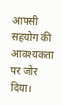आपसी सहयोग की आवश्यकता पर जोर दिया।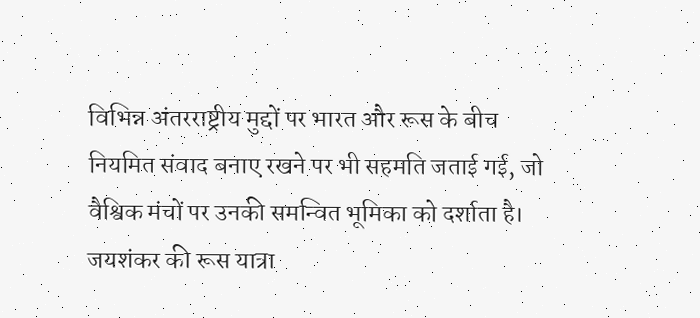विभिन्न अंतरराष्ट्रीय मुद्दों पर भारत और रूस के बीच नियमित संवाद बनाए रखने पर भी सहमति जताई गई, जो वैश्विक मंचों पर उनकी समन्वित भूमिका को दर्शाता है।
जयशंकर की रूस यात्रा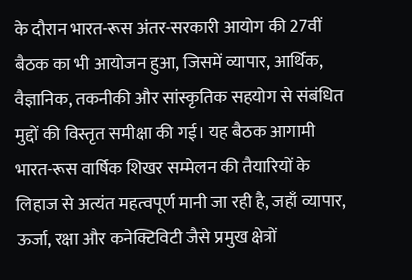के दौरान भारत-रूस अंतर-सरकारी आयोग की 27वीं बैठक का भी आयोजन हुआ, जिसमें व्यापार, आर्थिक, वैज्ञानिक, तकनीकी और सांस्कृतिक सहयोग से संबंधित मुद्दों की विस्तृत समीक्षा की गई। यह बैठक आगामी भारत-रूस वार्षिक शिखर सम्मेलन की तैयारियों के लिहाज से अत्यंत महत्वपूर्ण मानी जा रही है, जहाँ व्यापार, ऊर्जा, रक्षा और कनेक्टिविटी जैसे प्रमुख क्षेत्रों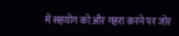में सहयोग को और गहरा करने पर जोर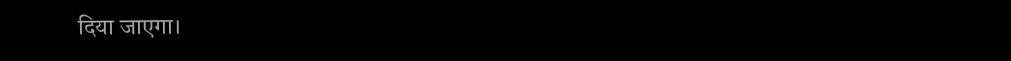दिया जाएगा।